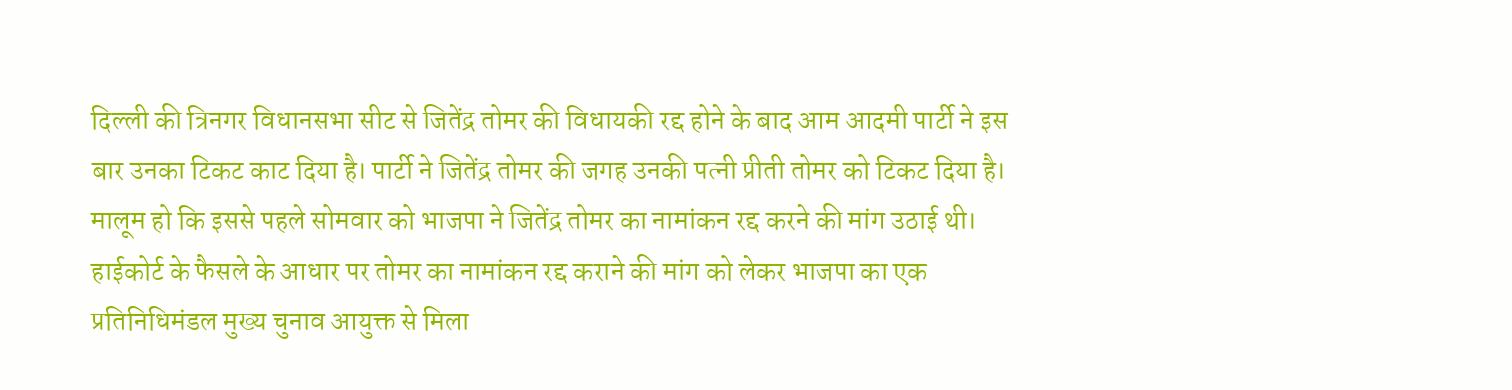दिल्ली की त्रिनगर विधानसभा सीट से जितेंद्र तोमर की विधायकी रद्द होने के बाद आम आदमी पार्टी ने इस बार उनका टिकट काट दिया है। पार्टी ने जितेंद्र तोमर की जगह उनकी पत्नी प्रीती तोमर को टिकट दिया है। मालूम हो कि इससे पहले सोमवार को भाजपा ने जितेंद्र तोमर का नामांकन रद्द करने की मांग उठाई थी।
हाईकोर्ट के फैसले के आधार पर तोमर का नामांकन रद्द कराने की मांग को लेकर भाजपा का एक प्रतिनिधिमंडल मुख्य चुनाव आयुक्त से मिला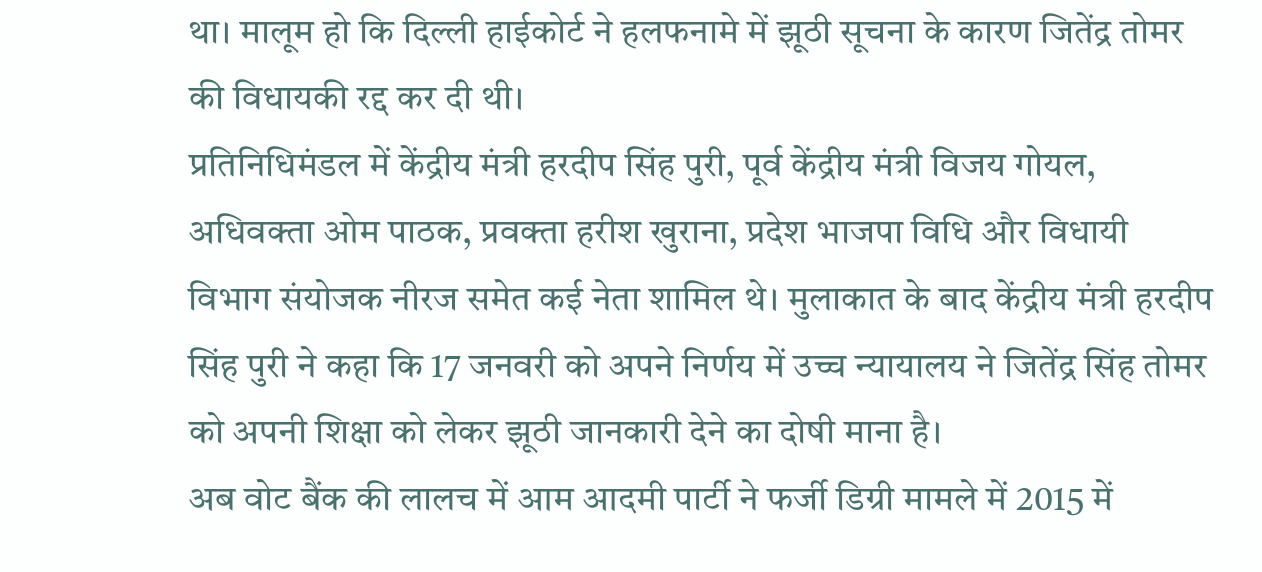था। मालूम हो कि दिल्ली हाईकोर्ट ने हलफनामे में झूठी सूचना के कारण जितेंद्र तोमर की विधायकी रद्द कर दी थी।
प्रतिनिधिमंडल में केंद्रीय मंत्री हरदीप सिंह पुरी, पूर्व केंद्रीय मंत्री विजय गोयल, अधिवक्ता ओम पाठक, प्रवक्ता हरीश खुराना, प्रदेश भाजपा विधि और विधायी विभाग संयोजक नीरज समेत कई नेता शामिल थे। मुलाकात के बाद केंद्रीय मंत्री हरदीप सिंह पुरी ने कहा कि 17 जनवरी को अपने निर्णय में उच्च न्यायालय ने जितेंद्र सिंह तोमर को अपनी शिक्षा को लेकर झूठी जानकारी देने का दोषी माना है।
अब वोट बैंक की लालच में आम आदमी पार्टी ने फर्जी डिग्री मामले में 2015 में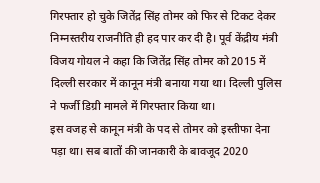गिरफ्तार हो चुके जितेंद्र सिंह तोमर को फिर से टिकट देकर निम्नस्तरीय राजनीति ही हद पार कर दी है। पूर्व केंद्रीय मंत्री विजय गोयल ने कहा कि जितेंद्र सिंह तोमर को 2015 में दिल्ली सरकार में कानून मंत्री बनाया गया था। दिल्ली पुलिस ने फर्जी डिग्री मामले में गिरफ्तार किया था।
इस वजह से कानून मंत्री के पद से तोमर को इस्तीफा देना पड़ा था। सब बातों की जानकारी के बावजूद 2020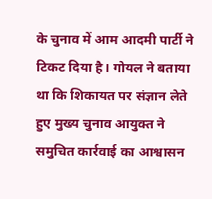के चुनाव में आम आदमी पार्टी ने टिकट दिया है। गोयल ने बताया था कि शिकायत पर संज्ञान लेते हुए मुख्य चुनाव आयुक्त ने समुचित कार्रवाई का आश्वासन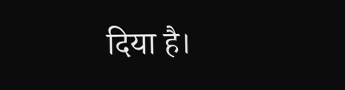दिया है।